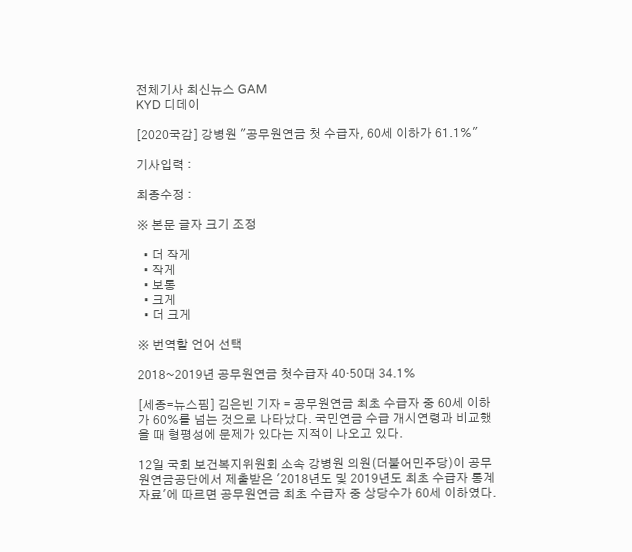전체기사 최신뉴스 GAM
KYD 디데이

[2020국감] 강병원 "공무원연금 첫 수급자, 60세 이하가 61.1%"

기사입력 :

최종수정 :

※ 본문 글자 크기 조정

  • 더 작게
  • 작게
  • 보통
  • 크게
  • 더 크게

※ 번역할 언어 선택

2018~2019년 공무원연금 첫수급자 40·50대 34.1%

[세종=뉴스핌] 김은빈 기자 = 공무원연금 최초 수급자 중 60세 이하가 60%를 넘는 것으로 나타났다. 국민연금 수급 개시연령과 비교했을 때 형평성에 문제가 있다는 지적이 나오고 있다.

12일 국회 보건복지위원회 소속 강병원 의원(더불어민주당)이 공무원연금공단에서 제출받은 '2018년도 및 2019년도 최초 수급자 통계자료'에 따르면 공무원연금 최초 수급자 중 상당수가 60세 이하였다.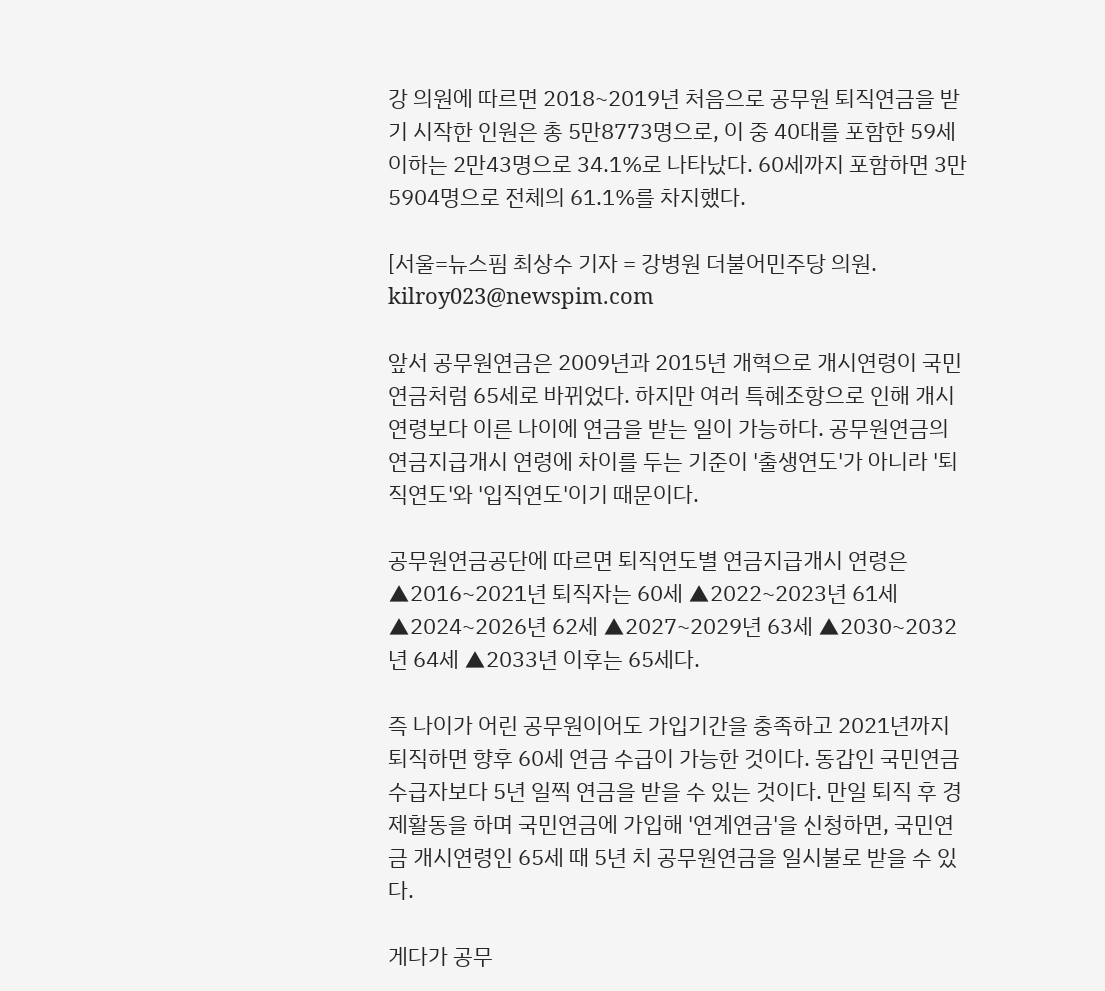강 의원에 따르면 2018~2019년 처음으로 공무원 퇴직연금을 받기 시작한 인원은 총 5만8773명으로, 이 중 40대를 포함한 59세 이하는 2만43명으로 34.1%로 나타났다. 60세까지 포함하면 3만5904명으로 전체의 61.1%를 차지했다.

[서울=뉴스핌 최상수 기자 = 강병원 더불어민주당 의원. kilroy023@newspim.com

앞서 공무원연금은 2009년과 2015년 개혁으로 개시연령이 국민연금처럼 65세로 바뀌었다. 하지만 여러 특혜조항으로 인해 개시연령보다 이른 나이에 연금을 받는 일이 가능하다. 공무원연금의 연금지급개시 연령에 차이를 두는 기준이 '출생연도'가 아니라 '퇴직연도'와 '입직연도'이기 때문이다.

공무원연금공단에 따르면 퇴직연도별 연금지급개시 연령은 ▲2016~2021년 퇴직자는 60세 ▲2022~2023년 61세 ▲2024~2026년 62세 ▲2027~2029년 63세 ▲2030~2032년 64세 ▲2033년 이후는 65세다.

즉 나이가 어린 공무원이어도 가입기간을 충족하고 2021년까지 퇴직하면 향후 60세 연금 수급이 가능한 것이다. 동갑인 국민연금 수급자보다 5년 일찍 연금을 받을 수 있는 것이다. 만일 퇴직 후 경제활동을 하며 국민연금에 가입해 '연계연금'을 신청하면, 국민연금 개시연령인 65세 때 5년 치 공무원연금을 일시불로 받을 수 있다.

게다가 공무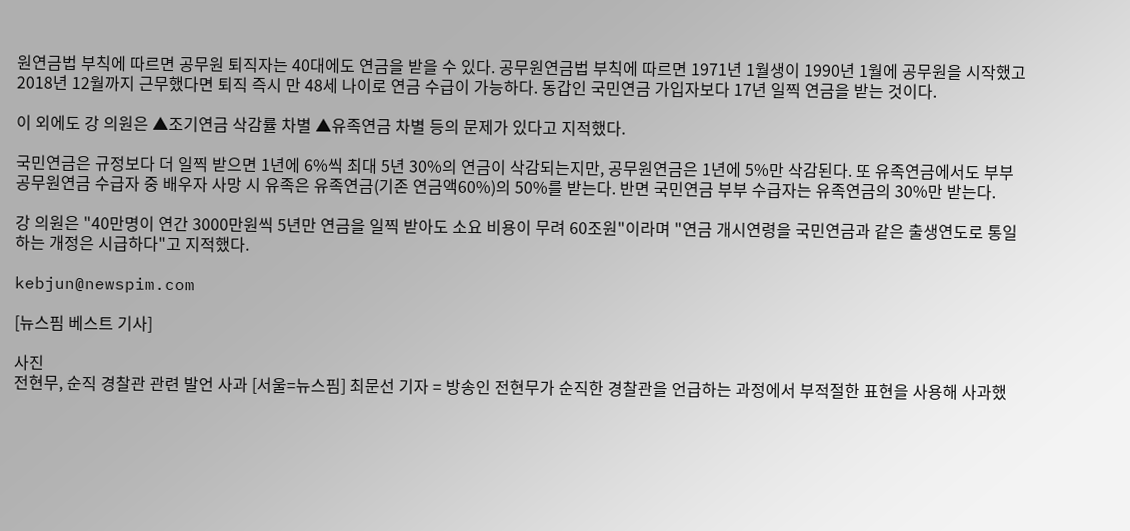원연금법 부칙에 따르면 공무원 퇴직자는 40대에도 연금을 받을 수 있다. 공무원연금법 부칙에 따르면 1971년 1월생이 1990년 1월에 공무원을 시작했고 2018년 12월까지 근무했다면 퇴직 즉시 만 48세 나이로 연금 수급이 가능하다. 동갑인 국민연금 가입자보다 17년 일찍 연금을 받는 것이다.

이 외에도 강 의원은 ▲조기연금 삭감률 차별 ▲유족연금 차별 등의 문제가 있다고 지적했다.

국민연금은 규정보다 더 일찍 받으면 1년에 6%씩 최대 5년 30%의 연금이 삭감되는지만, 공무원연금은 1년에 5%만 삭감된다. 또 유족연금에서도 부부 공무원연금 수급자 중 배우자 사망 시 유족은 유족연금(기존 연금액60%)의 50%를 받는다. 반면 국민연금 부부 수급자는 유족연금의 30%만 받는다.

강 의원은 "40만명이 연간 3000만원씩 5년만 연금을 일찍 받아도 소요 비용이 무려 60조원"이라며 "연금 개시연령을 국민연금과 같은 출생연도로 통일하는 개정은 시급하다"고 지적했다.

kebjun@newspim.com

[뉴스핌 베스트 기사]

사진
전현무, 순직 경찰관 관련 발언 사과 [서울=뉴스핌] 최문선 기자 = 방송인 전현무가 순직한 경찰관을 언급하는 과정에서 부적절한 표현을 사용해 사과했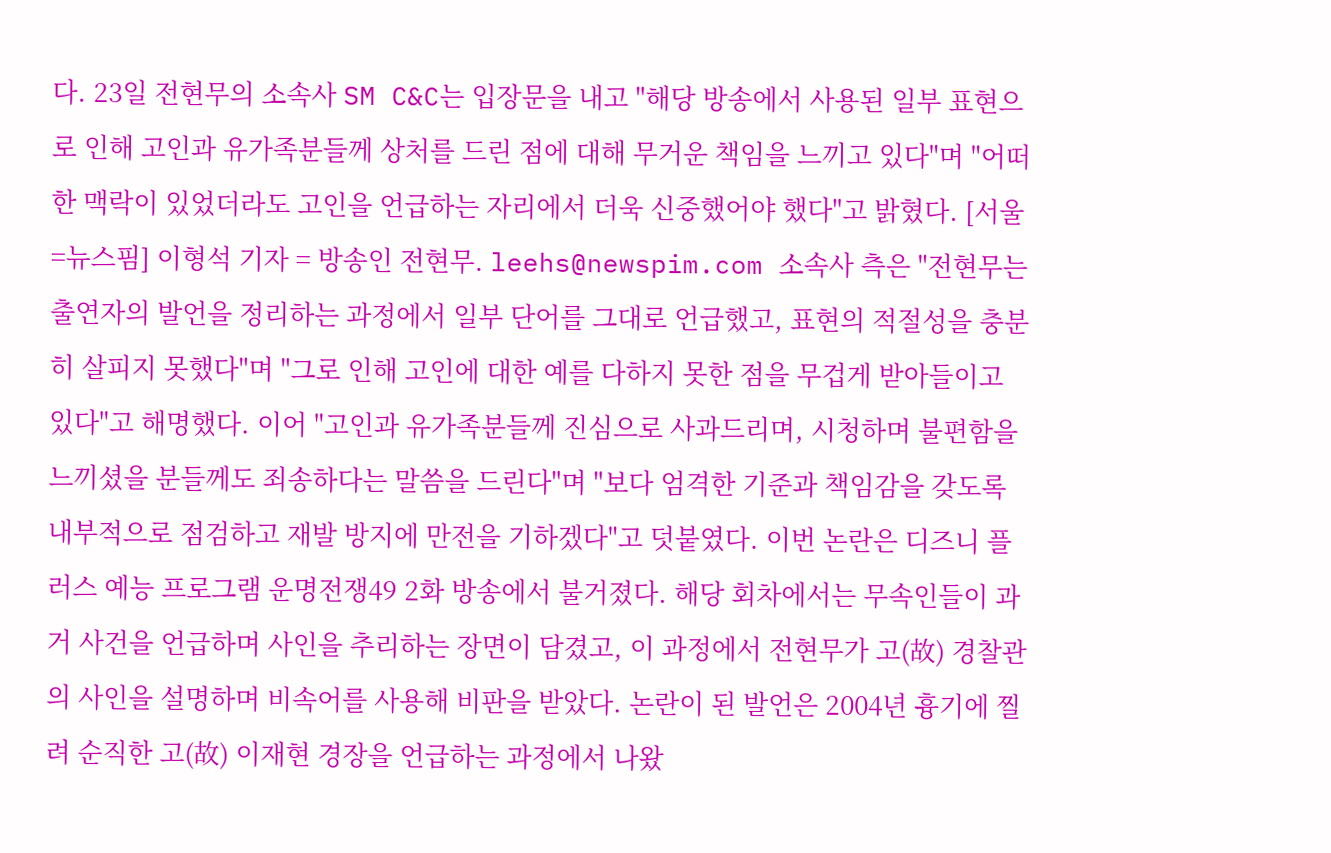다. 23일 전현무의 소속사 SM C&C는 입장문을 내고 "해당 방송에서 사용된 일부 표현으로 인해 고인과 유가족분들께 상처를 드린 점에 대해 무거운 책임을 느끼고 있다"며 "어떠한 맥락이 있었더라도 고인을 언급하는 자리에서 더욱 신중했어야 했다"고 밝혔다. [서울=뉴스핌] 이형석 기자 = 방송인 전현무. leehs@newspim.com 소속사 측은 "전현무는 출연자의 발언을 정리하는 과정에서 일부 단어를 그대로 언급했고, 표현의 적절성을 충분히 살피지 못했다"며 "그로 인해 고인에 대한 예를 다하지 못한 점을 무겁게 받아들이고 있다"고 해명했다. 이어 "고인과 유가족분들께 진심으로 사과드리며, 시청하며 불편함을 느끼셨을 분들께도 죄송하다는 말씀을 드린다"며 "보다 엄격한 기준과 책임감을 갖도록 내부적으로 점검하고 재발 방지에 만전을 기하겠다"고 덧붙였다. 이번 논란은 디즈니 플러스 예능 프로그램 운명전쟁49 2화 방송에서 불거졌다. 해당 회차에서는 무속인들이 과거 사건을 언급하며 사인을 추리하는 장면이 담겼고, 이 과정에서 전현무가 고(故) 경찰관의 사인을 설명하며 비속어를 사용해 비판을 받았다. 논란이 된 발언은 2004년 흉기에 찔려 순직한 고(故) 이재현 경장을 언급하는 과정에서 나왔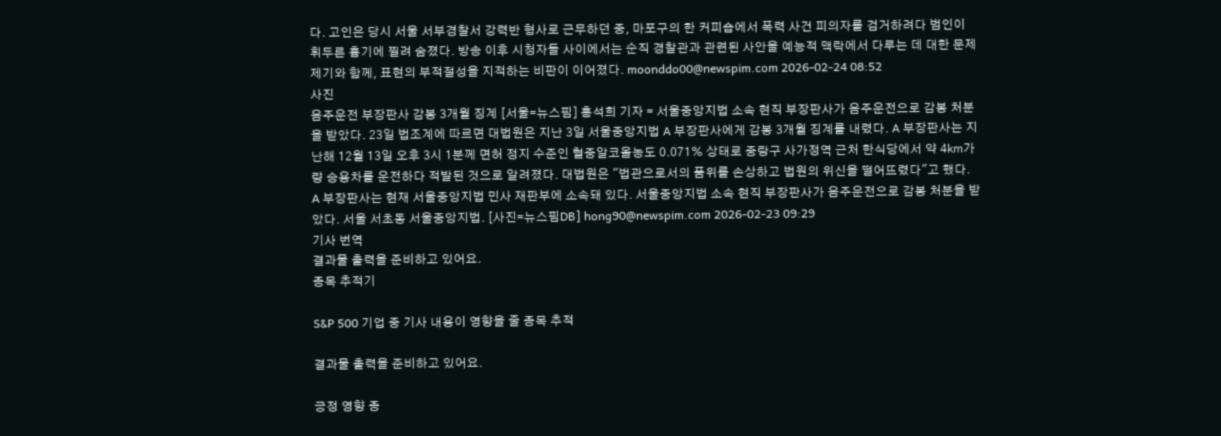다. 고인은 당시 서울 서부경찰서 강력반 형사로 근무하던 중, 마포구의 한 커피숍에서 폭력 사건 피의자를 검거하려다 범인이 휘두른 흉기에 찔려 숨졌다. 방송 이후 시청자들 사이에서는 순직 경찰관과 관련된 사안을 예능적 맥락에서 다루는 데 대한 문제 제기와 함께, 표현의 부적절성을 지적하는 비판이 이어졌다. moonddo00@newspim.com 2026-02-24 08:52
사진
음주운전 부장판사 감봉 3개월 징계 [서울=뉴스핌] 홍석희 기자 = 서울중앙지법 소속 현직 부장판사가 음주운전으로 감봉 처분을 받았다. 23일 법조계에 따르면 대법원은 지난 3일 서울중앙지법 A 부장판사에게 감봉 3개월 징계를 내렸다. A 부장판사는 지난해 12월 13일 오후 3시 1분께 면허 정지 수준인 혈중알코올농도 0.071% 상태로 중랑구 사가정역 근처 한식당에서 약 4㎞가량 승용차를 운전하다 적발된 것으로 알려졌다. 대법원은 "법관으로서의 품위를 손상하고 법원의 위신을 떨어뜨렸다"고 했다. A 부장판사는 현재 서울중앙지법 민사 재판부에 소속돼 있다. 서울중앙지법 소속 현직 부장판사가 음주운전으로 감봉 처분을 받았다. 서울 서초동 서울중앙지법. [사진=뉴스핌DB] hong90@newspim.com 2026-02-23 09:29
기사 번역
결과물 출력을 준비하고 있어요.
종목 추적기

S&P 500 기업 중 기사 내용이 영향을 줄 종목 추적

결과물 출력을 준비하고 있어요.

긍정 영향 종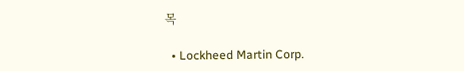목

  • Lockheed Martin Corp.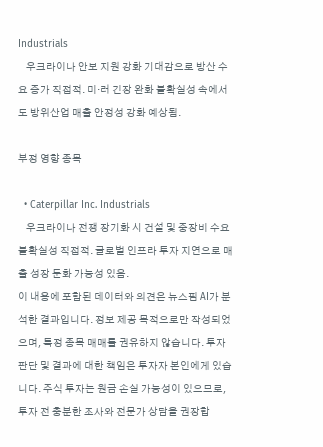Industrials
    우크라이나 안보 지원 강화 기대감으로 방산 수요 증가 직접적. 미·러 긴장 완화 불확실성 속에서도 방위산업 매출 안정성 강화 예상됨.

부정 영향 종목

  • Caterpillar Inc. Industrials
    우크라이나 전쟁 장기화 시 건설 및 중장비 수요 불확실성 직접적. 글로벌 인프라 투자 지연으로 매출 성장 둔화 가능성 있음.
이 내용에 포함된 데이터와 의견은 뉴스핌 AI가 분석한 결과입니다. 정보 제공 목적으로만 작성되었으며, 특정 종목 매매를 권유하지 않습니다. 투자 판단 및 결과에 대한 책임은 투자자 본인에게 있습니다. 주식 투자는 원금 손실 가능성이 있으므로, 투자 전 충분한 조사와 전문가 상담을 권장합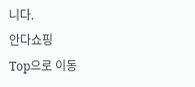니다.
안다쇼핑
Top으로 이동